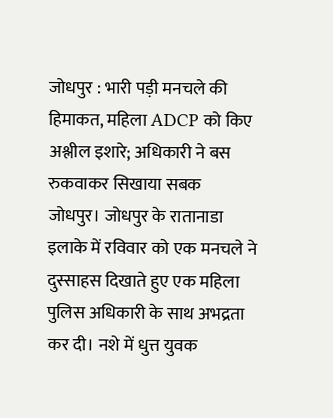जोधपुर : भारी पड़ी मनचले की हिमाकत, महिला ADCP को किए अश्लील इशारे; अधिकारी ने बस रुकवाकर सिखाया सबक
जोधपुर। जोधपुर के रातानाडा इलाके में रविवार को एक मनचले ने दुस्साहस दिखाते हुए एक महिला पुलिस अधिकारी के साथ अभद्रता कर दी। नशे में धुत्त युवक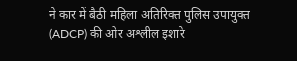ने कार में बैठी महिला अतिरिक्त पुलिस उपायुक्त (ADCP) की ओर अश्लील इशारे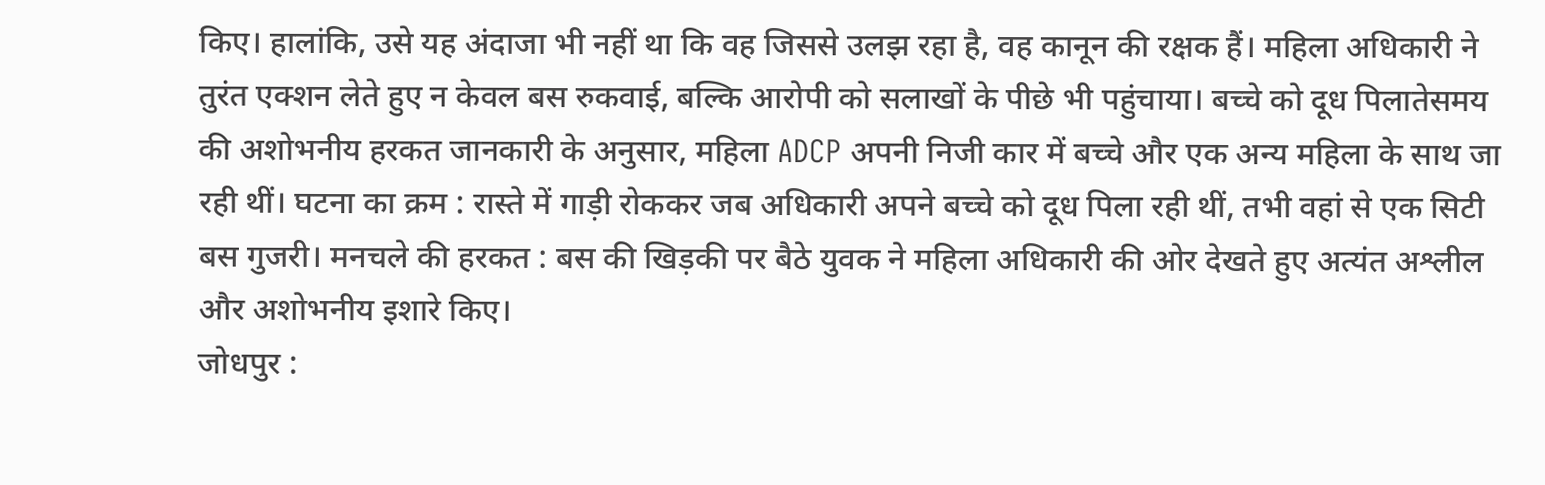किए। हालांकि, उसे यह अंदाजा भी नहीं था कि वह जिससे उलझ रहा है, वह कानून की रक्षक हैं। महिला अधिकारी ने तुरंत एक्शन लेते हुए न केवल बस रुकवाई, बल्कि आरोपी को सलाखों के पीछे भी पहुंचाया। बच्चे को दूध पिलातेसमय की अशोभनीय हरकत जानकारी के अनुसार, महिला ADCP अपनी निजी कार में बच्चे और एक अन्य महिला के साथ जा रही थीं। घटना का क्रम : रास्ते में गाड़ी रोककर जब अधिकारी अपने बच्चे को दूध पिला रही थीं, तभी वहां से एक सिटी बस गुजरी। मनचले की हरकत : बस की खिड़की पर बैठे युवक ने महिला अधिकारी की ओर देखते हुए अत्यंत अश्लील और अशोभनीय इशारे किए।
जोधपुर :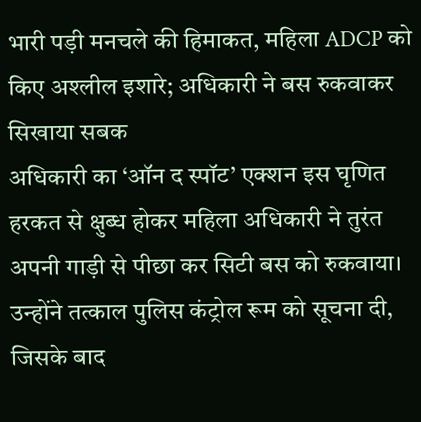भारी पड़ी मनचले की हिमाकत, महिला ADCP को किए अश्लील इशारे; अधिकारी ने बस रुकवाकर सिखाया सबक
अधिकारी का ‘ऑन द स्पॉट’ एक्शन इस घृणित हरकत से क्षुब्ध होकर महिला अधिकारी ने तुरंत अपनी गाड़ी से पीछा कर सिटी बस को रुकवाया। उन्होंने तत्काल पुलिस कंट्रोल रूम को सूचना दी, जिसके बाद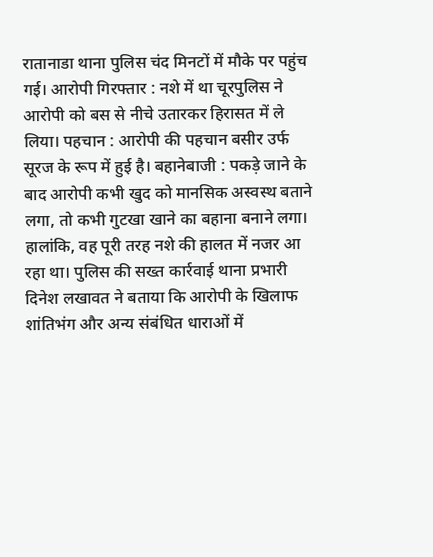रातानाडा थाना पुलिस चंद मिनटों में मौके पर पहुंच गई। आरोपी गिरफ्तार : नशे में था चूरपुलिस ने आरोपी को बस से नीचे उतारकर हिरासत में ले लिया। पहचान : आरोपी की पहचान बसीर उर्फ सूरज के रूप में हुई है। बहानेबाजी : पकड़े जाने के बाद आरोपी कभी खुद को मानसिक अस्वस्थ बताने लगा, तो कभी गुटखा खाने का बहाना बनाने लगा। हालांकि, वह पूरी तरह नशे की हालत में नजर आ रहा था। पुलिस की सख्त कार्रवाई थाना प्रभारी दिनेश लखावत ने बताया कि आरोपी के खिलाफ शांतिभंग और अन्य संबंधित धाराओं में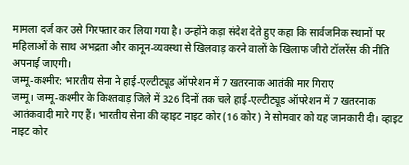मामला दर्ज कर उसे गिरफ्तार कर लिया गया है। उन्होंने कड़ा संदेश देते हुए कहा कि सार्वजनिक स्थानों पर महिलाओं के साथ अभद्रता और कानून-व्यवस्था से खिलवाड़ करने वालों के खिलाफ जीरो टॉलरेंस की नीति अपनाई जाएगी।
जम्मू-कश्मीर: भारतीय सेना ने हाई-एल्टीट्यूड ऑपरेशन में 7 खतरनाक आतंकी मार गिराए
जम्मू। जम्मू-कश्मीर के किश्तवाड़ जिले में 326 दिनों तक चले हाई-एल्टीट्यूड ऑपरेशन में 7 खतरनाक आतंकवादी मारे गए हैं। भारतीय सेना की व्हाइट नाइट कोर (16 कोर) ने सोमवार को यह जानकारी दी। व्हाइट नाइट कोर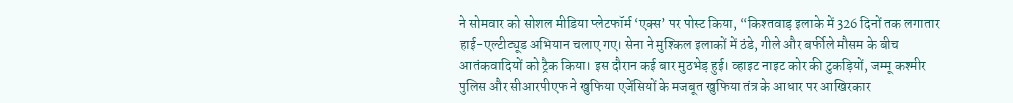ने सोमवार को सोशल मीडिया प्लेटफॉर्म ‘एक्स’ पर पोस्ट किया, “किश्तवाड़ इलाके में 326 दिनों तक लगातार हाई-एल्टीट्यूड अभियान चलाए गए। सेना ने मुश्किल इलाकों में ठंडे, गीले और बर्फीले मौसम के बीच आतंकवादियों को ट्रैक किया। इस दौरान कई बार मुठभेड़ हुई। व्हाइट नाइट कोर की टुकड़ियों, जम्मू कश्मीर पुलिस और सीआरपीएफ ने खुफिया एजेंसियों के मजबूत खुफिया तंत्र के आधार पर आखिरकार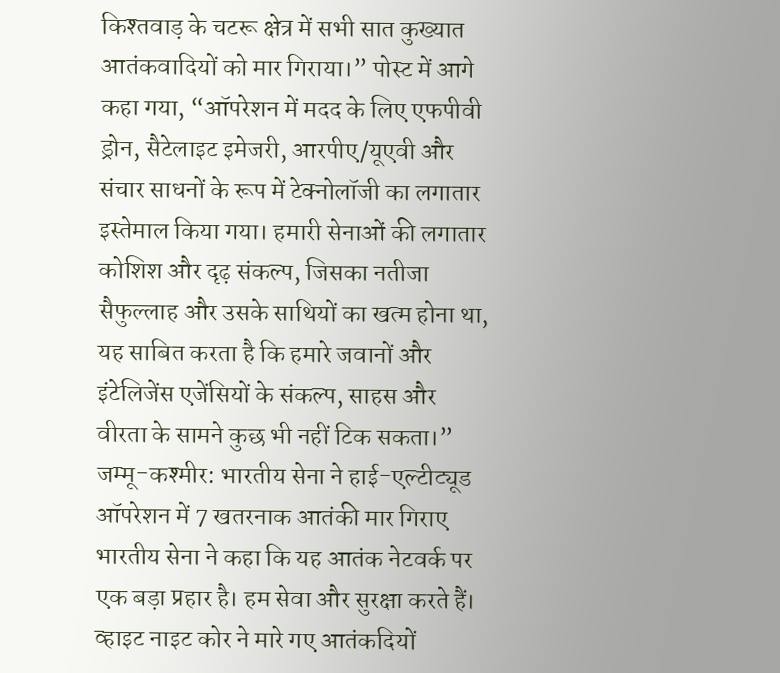किश्तवाड़ के चटरू क्षेत्र में सभी सात कुख्यात आतंकवादियों को मार गिराया।” पोस्ट में आगे कहा गया, “ऑपरेशन में मदद के लिए एफपीवी ड्रोन, सैटेलाइट इमेजरी, आरपीए/यूएवी और संचार साधनों के रूप में टेक्नोलॉजी का लगातार इस्तेमाल किया गया। हमारी सेनाओं की लगातार कोशिश और दृढ़ संकल्प, जिसका नतीजा सैफुल्लाह और उसके साथियों का खत्म होना था, यह साबित करता है कि हमारे जवानों और इंटेलिजेंस एजेंसियों के संकल्प, साहस और वीरता के सामने कुछ भी नहीं टिक सकता।”
जम्मू-कश्मीर: भारतीय सेना ने हाई-एल्टीट्यूड ऑपरेशन में 7 खतरनाक आतंकी मार गिराए
भारतीय सेना ने कहा कि यह आतंक नेटवर्क पर एक बड़ा प्रहार है। हम सेवा और सुरक्षा करते हैं। व्हाइट नाइट कोर ने मारे गए आतंकदियों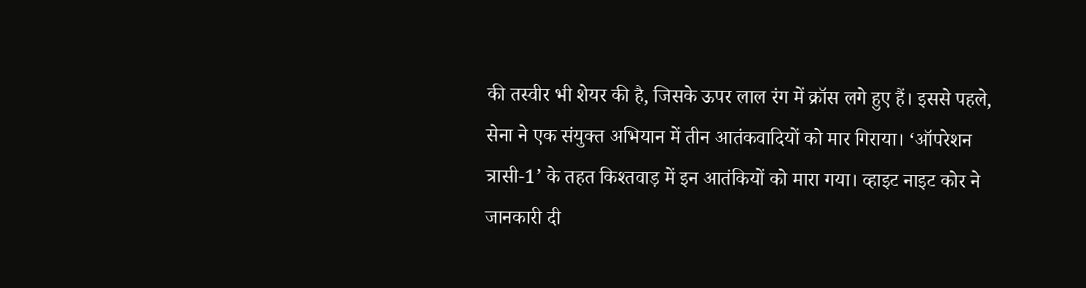की तस्वीर भी शेयर की है, जिसके ऊपर लाल रंग में क्रॉस लगे हुए हैं। इससे पहले, सेना ने एक संयुक्त अभियान में तीन आतंकवादियों को मार गिराया। ‘ऑपरेशन त्रासी-1’ के तहत किश्तवाड़ में इन आतंकियों को मारा गया। व्हाइट नाइट कोर ने जानकारी दी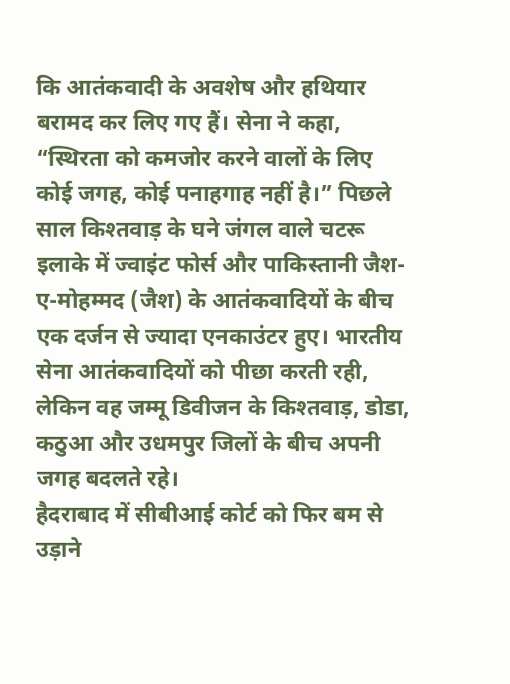कि आतंकवादी के अवशेष और हथियार बरामद कर लिए गए हैं। सेना ने कहा, “स्थिरता को कमजोर करने वालों के लिए कोई जगह, कोई पनाहगाह नहीं है।” पिछले साल किश्तवाड़ के घने जंगल वाले चटरू इलाके में ज्वाइंट फोर्स और पाकिस्तानी जैश-ए-मोहम्मद (जैश) के आतंकवादियों के बीच एक दर्जन से ज्यादा एनकाउंटर हुए। भारतीय सेना आतंकवादियों को पीछा करती रही, लेकिन वह जम्मू डिवीजन के किश्तवाड़, डोडा, कठुआ और उधमपुर जिलों के बीच अपनी जगह बदलते रहे।
हैदराबाद में सीबीआई कोर्ट को फिर बम से उड़ाने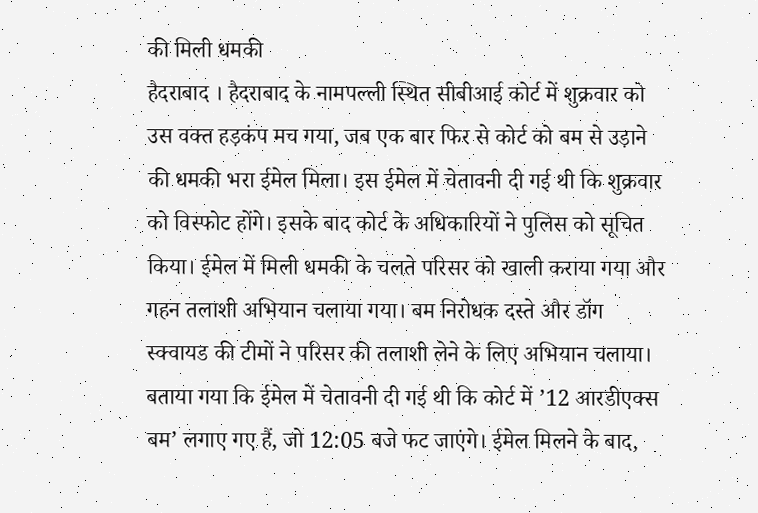की मिली धमकी
हैदराबाद । हैदराबाद के नामपल्ली स्थित सीबीआई कोर्ट में शुक्रवार को उस वक्त हड़कंप मच गया, जब एक बार फिर से कोर्ट को बम से उड़ाने की धमकी भरा ईमेल मिला। इस ईमेल में चेतावनी दी गई थी कि शुक्रवार को विस्फोट होंगे। इसके बाद कोर्ट के अधिकारियों ने पुलिस को सूचित किया। ईमेल में मिली धमकी के चलते परिसर को खाली कराया गया और गहन तलाशी अभियान चलाया गया। बम निरोधक दस्ते और डॉग स्क्वायड की टीमों ने परिसर की तलाशी लेने के लिए अभियान चलाया। बताया गया कि ईमेल में चेतावनी दी गई थी कि कोर्ट में ’12 आरडीएक्स बम’ लगाए गए हैं, जो 12:05 बजे फट जाएंगे। ईमेल मिलने के बाद,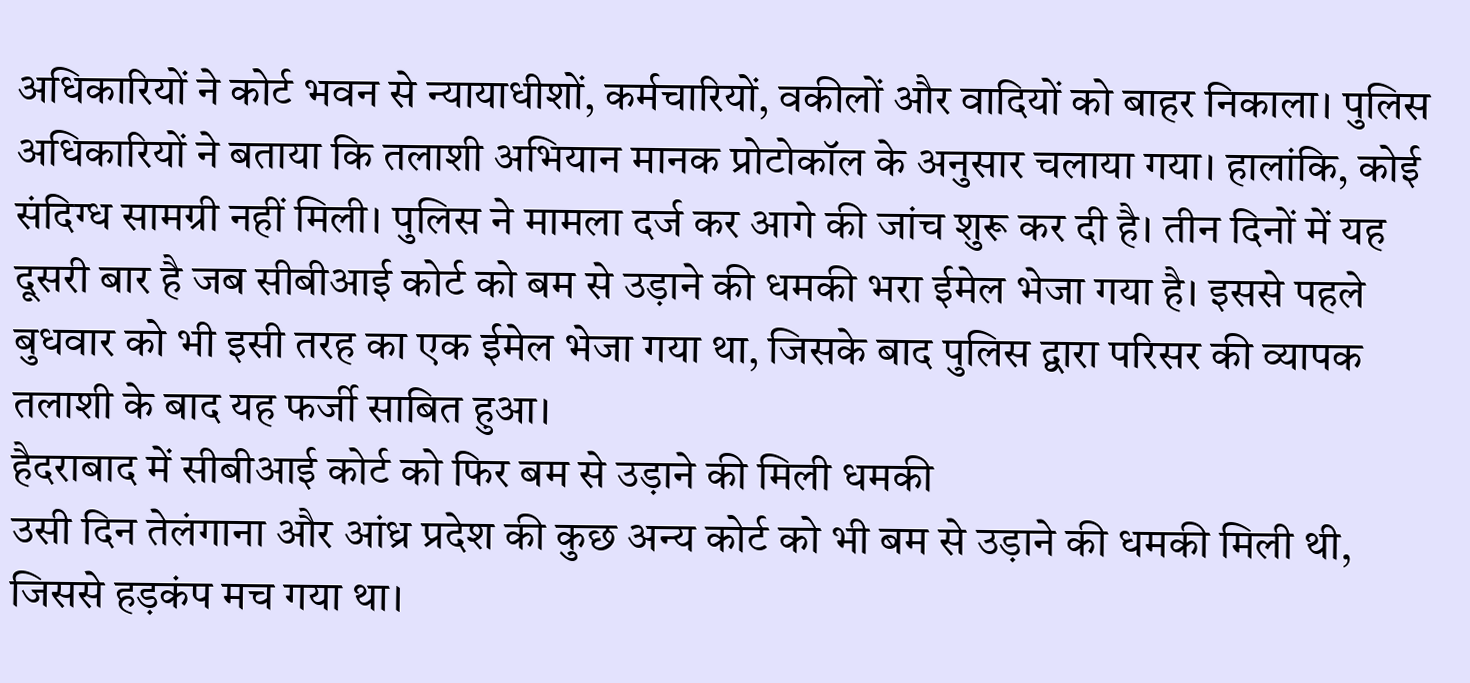अधिकारियों ने कोर्ट भवन से न्यायाधीशों, कर्मचारियों, वकीलों और वादियों को बाहर निकाला। पुलिस अधिकारियों ने बताया कि तलाशी अभियान मानक प्रोटोकॉल के अनुसार चलाया गया। हालांकि, कोई संदिग्ध सामग्री नहीं मिली। पुलिस ने मामला दर्ज कर आगे की जांच शुरू कर दी है। तीन दिनों में यह दूसरी बार है जब सीबीआई कोर्ट को बम से उड़ाने की धमकी भरा ईमेल भेजा गया है। इससे पहले बुधवार को भी इसी तरह का एक ईमेल भेजा गया था, जिसके बाद पुलिस द्वारा परिसर की व्यापक तलाशी के बाद यह फर्जी साबित हुआ।
हैदराबाद में सीबीआई कोर्ट को फिर बम से उड़ाने की मिली धमकी
उसी दिन तेलंगाना और आंध्र प्रदेश की कुछ अन्य कोर्ट को भी बम से उड़ाने की धमकी मिली थी, जिससे हड़कंप मच गया था।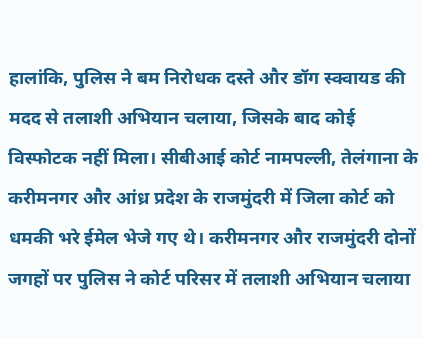हालांकि, पुलिस ने बम निरोधक दस्ते और डॉग स्क्वायड की मदद से तलाशी अभियान चलाया, जिसके बाद कोई विस्फोटक नहीं मिला। सीबीआई कोर्ट नामपल्ली, तेलंगाना के करीमनगर और आंध्र प्रदेश के राजमुंदरी में जिला कोर्ट को धमकी भरे ईमेल भेजे गए थे। करीमनगर और राजमुंदरी दोनों जगहों पर पुलिस ने कोर्ट परिसर में तलाशी अभियान चलाया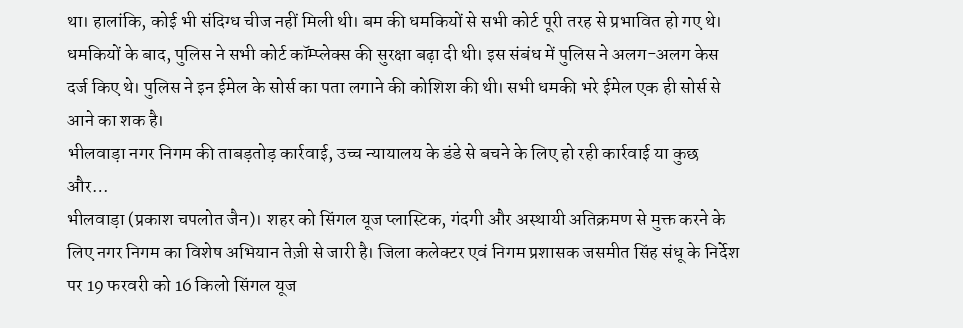था। हालांकि, कोई भी संदिग्ध चीज नहीं मिली थी। बम की धमकियों से सभी कोर्ट पूरी तरह से प्रभावित हो गए थे। धमकियों के बाद, पुलिस ने सभी कोर्ट कॉम्प्लेक्स की सुरक्षा बढ़ा दी थी। इस संबंध में पुलिस ने अलग-अलग केस दर्ज किए थे। पुलिस ने इन ईमेल के सोर्स का पता लगाने की कोशिश की थी। सभी धमकी भरे ईमेल एक ही सोर्स से आने का शक है।
भीलवाड़ा नगर निगम की ताबड़तोड़ कार्रवाई, उच्च न्यायालय के डंडे से बचने के लिए हो रही कार्रवाई या कुछ और…
भीलवाड़ा (प्रकाश चपलोत जैन)। शहर को सिंगल यूज प्लास्टिक, गंदगी और अस्थायी अतिक्रमण से मुक्त करने के लिए नगर निगम का विशेष अभियान तेज़ी से जारी है। जिला कलेक्टर एवं निगम प्रशासक जसमीत सिंह संधू के निर्देश पर 19 फरवरी को 16 किलो सिंगल यूज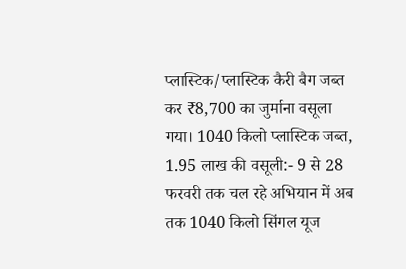प्लास्टिक/प्लास्टिक कैरी बैग जब्त कर ₹8,700 का जुर्माना वसूला गया। 1040 किलो प्लास्टिक जब्त, 1.95 लाख की वसूली:- 9 से 28 फरवरी तक चल रहे अभियान में अब तक 1040 किलो सिंगल यूज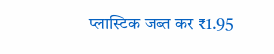प्लास्टिक जब्त कर ₹1.95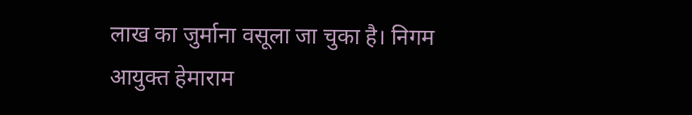लाख का जुर्माना वसूला जा चुका है। निगम आयुक्त हेमाराम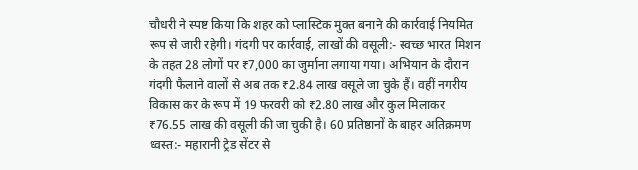चौधरी ने स्पष्ट किया कि शहर को प्लास्टिक मुक्त बनाने की कार्रवाई नियमित रूप से जारी रहेगी। गंदगी पर कार्रवाई, लाखों की वसूली:- स्वच्छ भारत मिशन के तहत 28 लोगों पर ₹7,000 का जुर्माना लगाया गया। अभियान के दौरान गंदगी फैलाने वालों से अब तक ₹2.84 लाख वसूले जा चुके हैं। वहीं नगरीय विकास कर के रूप में 19 फरवरी को ₹2.80 लाख और कुल मिलाकर ₹76.55 लाख की वसूली की जा चुकी है। 60 प्रतिष्ठानों के बाहर अतिक्रमण ध्वस्त:- महारानी ट्रेड सेंटर से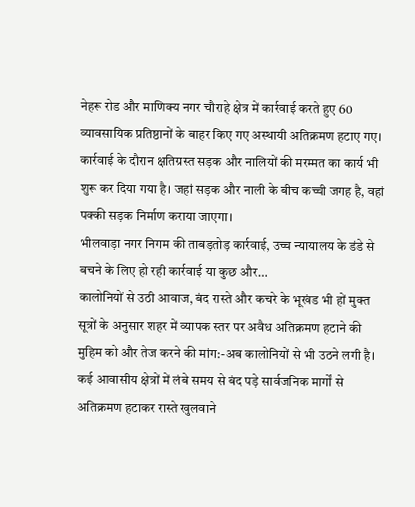नेहरू रोड और माणिक्य नगर चौराहे क्षेत्र में कार्रवाई करते हुए 60 व्यावसायिक प्रतिष्ठानों के बाहर किए गए अस्थायी अतिक्रमण हटाए गए। कार्रवाई के दौरान क्षतिग्रस्त सड़क और नालियों की मरम्मत का कार्य भी शुरू कर दिया गया है। जहां सड़क और नाली के बीच कच्ची जगह है, वहां पक्की सड़क निर्माण कराया जाएगा।
भीलवाड़ा नगर निगम की ताबड़तोड़ कार्रवाई, उच्च न्यायालय के डंडे से बचने के लिए हो रही कार्रवाई या कुछ और…
कालोनियों से उठी आवाज, बंद रास्ते और कचरे के भूखंड भी हों मुक्त सूत्रों के अनुसार शहर में व्यापक स्तर पर अवैध अतिक्रमण हटाने की मुहिम को और तेज करने की मांग:-अब कालोनियों से भी उठने लगी है। कई आवासीय क्षेत्रों में लंबे समय से बंद पड़े सार्वजनिक मार्गों से अतिक्रमण हटाकर रास्ते खुलवाने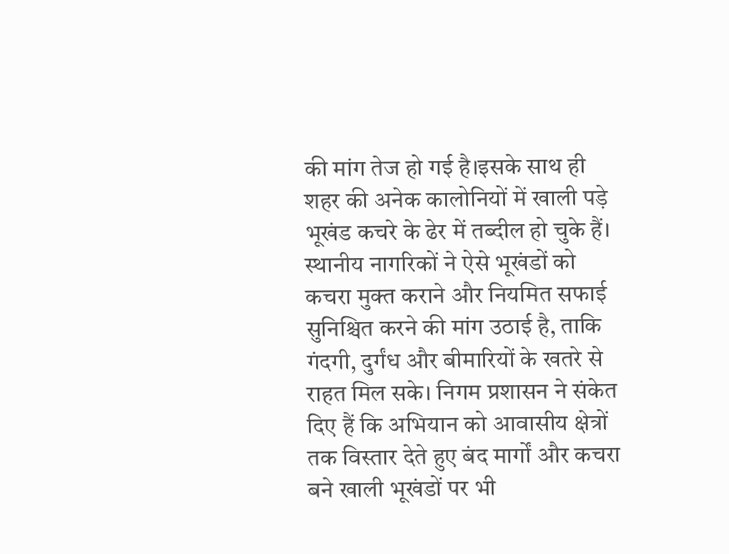की मांग तेज हो गई है।इसके साथ ही शहर की अनेक कालोनियों में खाली पड़े भूखंड कचरे के ढेर में तब्दील हो चुके हैं। स्थानीय नागरिकों ने ऐसे भूखंडों को कचरा मुक्त कराने और नियमित सफाई सुनिश्चित करने की मांग उठाई है, ताकि गंदगी, दुर्गंध और बीमारियों के खतरे से राहत मिल सके। निगम प्रशासन ने संकेत दिए हैं कि अभियान को आवासीय क्षेत्रों तक विस्तार देते हुए बंद मार्गों और कचरा बने खाली भूखंडों पर भी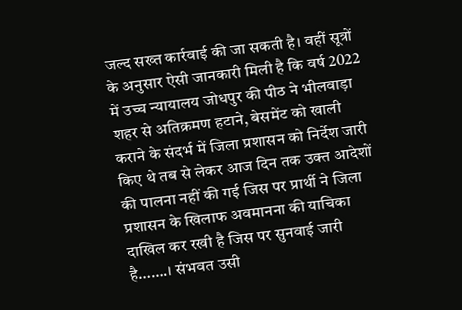जल्द सख्त कार्रवाई की जा सकती है। वहीं सूत्रों के अनुसार ऐसी जानकारी मिली है कि वर्ष 2022 में उच्च न्यायालय जोधपुर की पीठ ने भीलवाड़ा शहर से अतिक्रमण हटाने, बेसमेंट को खाली कराने के संदर्भ में जिला प्रशासन को निर्देश जारी किए थे तब से लेकर आज दिन तक उक्त आदेशों की पालना नहीं की गई जिस पर प्रार्थी ने जिला प्रशासन के खिलाफ अवमानना की याचिका दाखिल कर रखी है जिस पर सुनवाई जारी है…….। संभवत उसी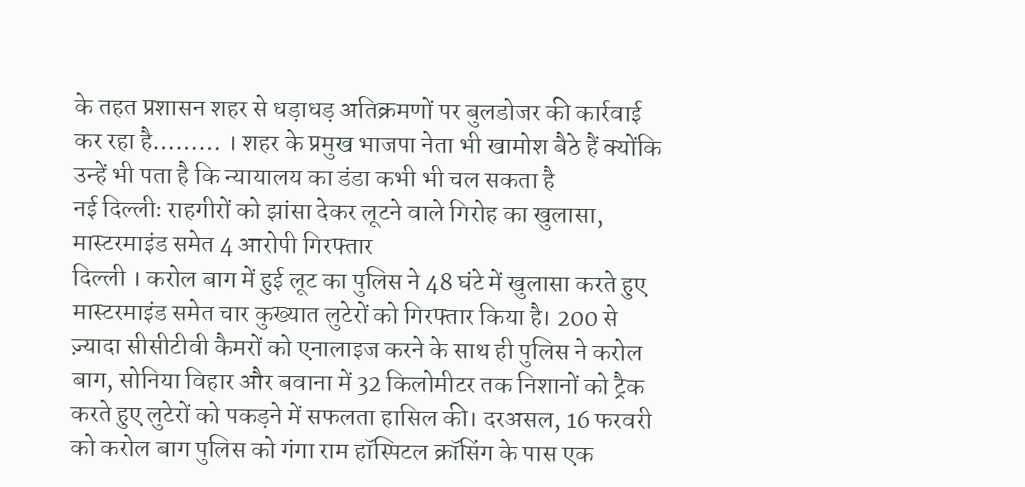के तहत प्रशासन शहर से धड़ाधड़ अतिक्रमणों पर बुलडोजर की कार्रवाई कर रहा है……… । शहर के प्रमुख भाजपा नेता भी खामोश बैठे हैं क्योंकि उन्हें भी पता है कि न्यायालय का डंडा कभी भी चल सकता है
नई दिल्लीः राहगीरों को झांसा देकर लूटने वाले गिरोह का खुलासा, मास्टरमाइंड समेत 4 आरोपी गिरफ्तार
दिल्ली । करोल बाग में हुई लूट का पुलिस ने 48 घंटे में खुलासा करते हुए मास्टरमाइंड समेत चार कुख्यात लुटेरों को गिरफ्तार किया है। 200 से ज़्यादा सीसीटीवी कैमरों को एनालाइज करने के साथ ही पुलिस ने करोल बाग, सोनिया विहार और बवाना में 32 किलोमीटर तक निशानों को ट्रैक करते हुए लुटेरों को पकड़ने में सफलता हासिल की। दरअसल, 16 फरवरी को करोल बाग पुलिस को गंगा राम हॉस्पिटल क्रॉसिंग के पास एक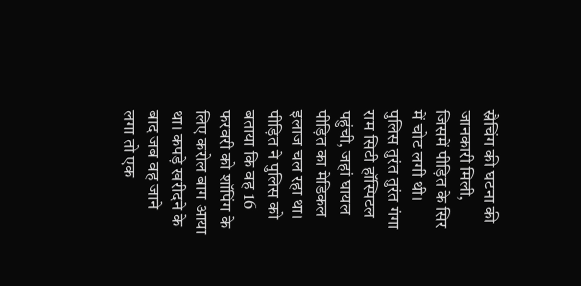स्नैचिंग की घटना की जानकारी मिली, जिसमें पीड़ित के सिर में चोट लगी थी। पुलिस तुरंत तुरंत गंगा राम सिटी हॉस्पिटल पहुंची, जहां घायल पीड़ित का मेडिकल इलाज चल रहा था। पीड़ित ने पुलिस को बताया कि वह 16 फरवरी को शॉपिंग के लिए करोल बाग आया था। कपड़े खरीदने के बाद जब वह जाने लगा तो एक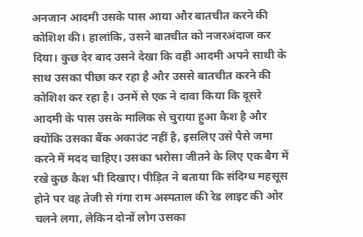अनजान आदमी उसके पास आया और बातचीत करने की कोशिश की। हालांकि, उसने बातचीत को नजरअंदाज कर दिया। कुछ देर बाद उसने देखा कि वही आदमी अपने साथी के साथ उसका पीछा कर रहा है और उससे बातचीत करने की कोशिश कर रहा है। उनमें से एक ने दावा किया कि दूसरे आदमी के पास उसके मालिक से चुराया हुआ कैश है और क्योंकि उसका बैंक अकाउंट नहीं है, इसलिए उसे पैसे जमा करने में मदद चाहिए। उसका भरोसा जीतने के लिए एक बैग में रखे कुछ कैश भी दिखाए। पीड़ित ने बताया कि संदिग्ध महसूस होने पर वह तेजी से गंगा राम अस्पताल की रेड लाइट की ओर चलने लगा, लेकिन दोनों लोग उसका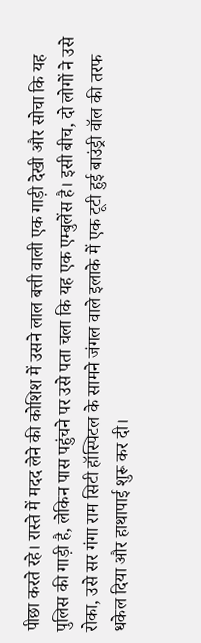पीछा करते रहे। रास्ते में मदद लेने की कोशिश में उसने लाल बत्ती वाली एक गाड़ी देखी और सोचा कि यह पुलिस की गाड़ी है, लेकिन पास पहुंचने पर उसे पता चला कि यह एक एम्बुलेंस है। इसी बीच, दो लोगों ने उसे रोका, उसे सर गंगा राम सिटी हॉस्पिटल के सामने जंगल वाले इलाके में एक टूटी हुई बाउंड्री वॉल की तरफ धकेल दिया और हाथापाई शुरू कर दी।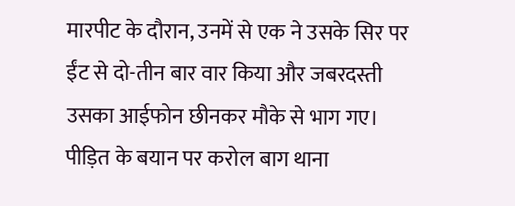मारपीट के दौरान, उनमें से एक ने उसके सिर पर ईंट से दो-तीन बार वार किया और जबरदस्ती उसका आईफोन छीनकर मौके से भाग गए। पीड़ित के बयान पर करोल बाग थाना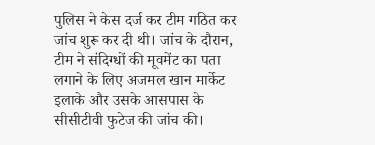पुलिस ने केस दर्ज कर टीम गठित कर जांच शुरू कर दी थी। जांच के दौरान, टीम ने संदिग्धों की मूवमेंट का पता लगाने के लिए अजमल खान मार्केट इलाके और उसके आसपास के सीसीटीवी फुटेज की जांच की।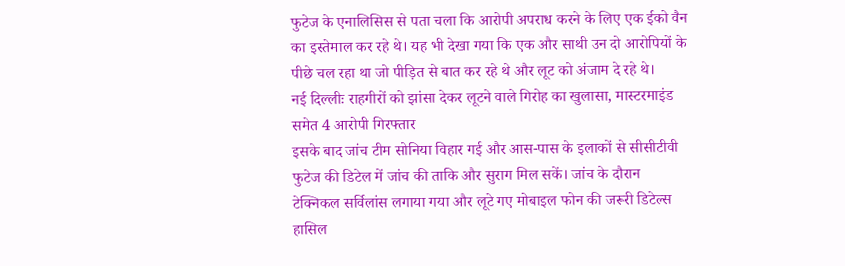फुटेज के एनालिसिस से पता चला कि आरोपी अपराध करने के लिए एक ईको वैन का इस्तेमाल कर रहे थे। यह भी देखा गया कि एक और साथी उन दो आरोपियों के पीछे चल रहा था जो पीड़ित से बात कर रहे थे और लूट को अंजाम दे रहे थे।
नई दिल्लीः राहगीरों को झांसा देकर लूटने वाले गिरोह का खुलासा, मास्टरमाइंड समेत 4 आरोपी गिरफ्तार
इसके बाद जांच टीम सोनिया विहार गई और आस-पास के इलाकों से सीसीटीवी फुटेज की डिटेल में जांच की ताकि और सुराग मिल सकें। जांच के दौरान टेक्निकल सर्विलांस लगाया गया और लूटे गए मोबाइल फोन की जरूरी डिटेल्स हासिल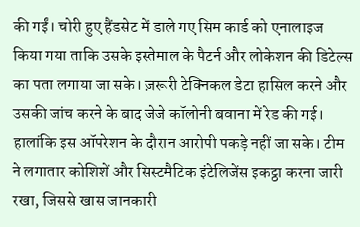की गईं। चोरी हुए हैंडसेट में डाले गए सिम कार्ड को एनालाइज किया गया ताकि उसके इस्तेमाल के पैटर्न और लोकेशन की डिटेल्स का पता लगाया जा सके। ज़रूरी टेक्निकल डेटा हासिल करने और उसकी जांच करने के बाद जेजे कॉलोनी बवाना में रेड की गई। हालांकि इस ऑपरेशन के दौरान आरोपी पकड़े नहीं जा सके। टीम ने लगातार कोशिशें और सिस्टमैटिक इंटेलिजेंस इकट्ठा करना जारी रखा, जिससे खास जानकारी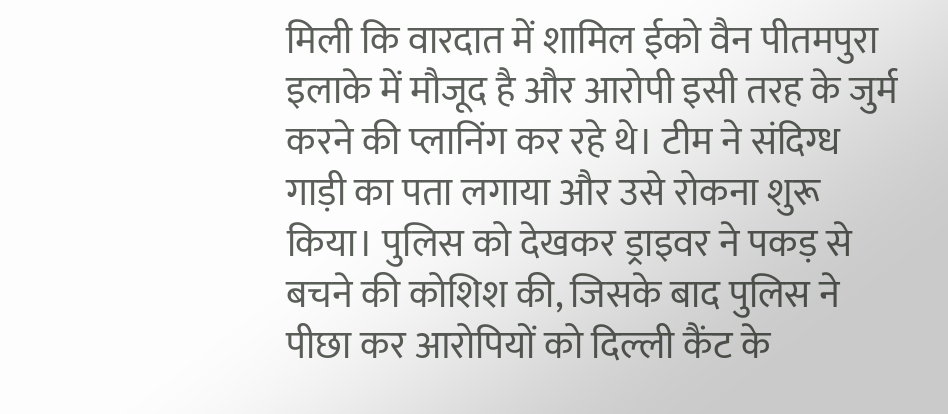मिली कि वारदात में शामिल ईको वैन पीतमपुरा इलाके में मौजूद है और आरोपी इसी तरह के जुर्म करने की प्लानिंग कर रहे थे। टीम ने संदिग्ध गाड़ी का पता लगाया और उसे रोकना शुरू किया। पुलिस को देखकर ड्राइवर ने पकड़ से बचने की कोशिश की, जिसके बाद पुलिस ने पीछा कर आरोपियों को दिल्ली कैंट के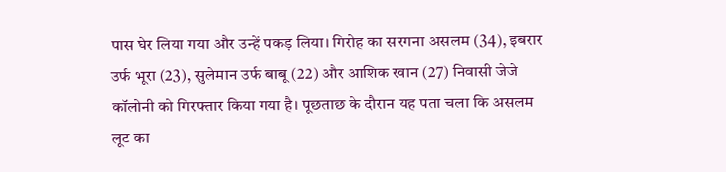पास घेर लिया गया और उन्हें पकड़ लिया। गिरोह का सरगना असलम (34), इबरार उर्फ भूरा (23), सुलेमान उर्फ बाबू (22) और आशिक खान (27) निवासी जेजे कॉलोनी को गिरफ्तार किया गया है। पूछताछ के दौरान यह पता चला कि असलम लूट का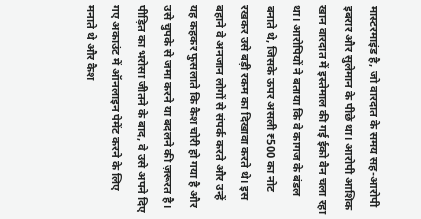मास्टरमाइंड है, जो वारदात के समय सह-आरोपी इबरार और सुलेमान के पीछे था। आरोपी आशिक खान वारदात में इस्तेमाल की गई ईको वैन चला रहा था। आरोपियों ने बताया कि वे कागज के बंडल बनाते थे, जिसके ऊपर असली ₹500 का नोट रखकर उसे बड़ी रकम का दिखावा करते थे। इस बहाने वे अनजान लोगों से संपर्क करते और उन्हें यह कहकर फुसलाते कि कैश चोरी हो गया है और उसे चुपके से जमा करने या बदलने की ज़रूरत है। पीड़ित का भरोसा जीतने के बाद, वे उसे अपने दिए गए अकाउंट में ऑनलाइन पेमेंट करने के लिए मनाते थे और कैश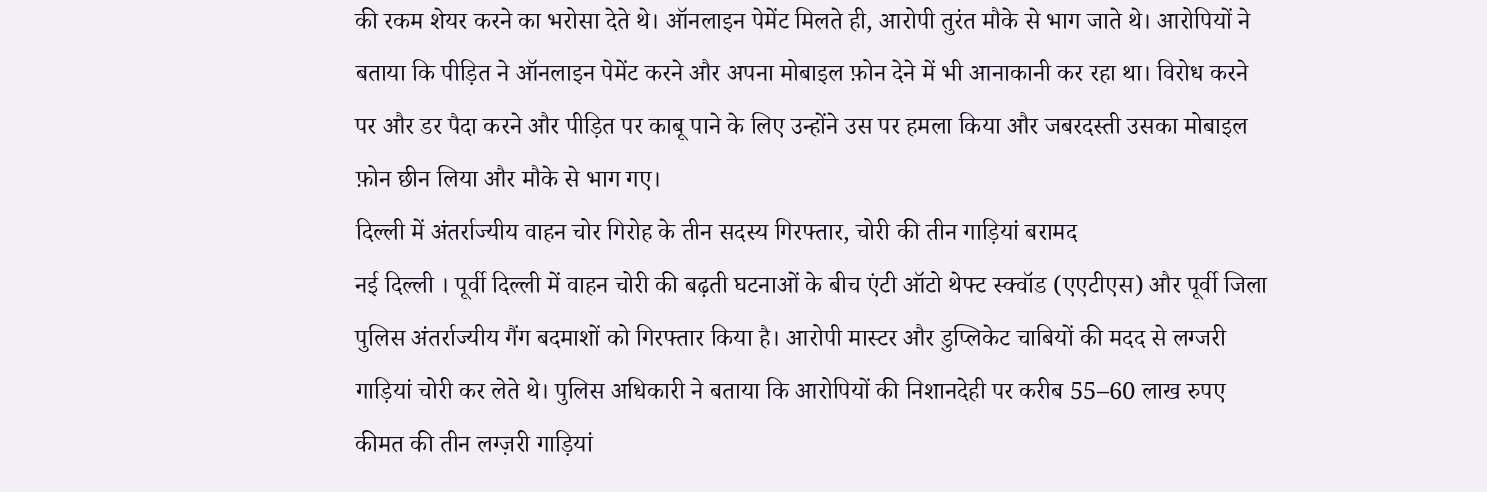की रकम शेयर करने का भरोसा देते थे। ऑनलाइन पेमेंट मिलते ही, आरोपी तुरंत मौके से भाग जाते थे। आरोपियों ने बताया कि पीड़ित ने ऑनलाइन पेमेंट करने और अपना मोबाइल फ़ोन देने में भी आनाकानी कर रहा था। विरोध करने पर और डर पैदा करने और पीड़ित पर काबू पाने के लिए उन्होंने उस पर हमला किया और जबरदस्ती उसका मोबाइल फ़ोन छीन लिया और मौके से भाग गए।
दिल्ली में अंतर्राज्यीय वाहन चोर गिरोह के तीन सदस्य गिरफ्तार, चोरी की तीन गाड़ियां बरामद
नई दिल्ली । पूर्वी दिल्ली में वाहन चोरी की बढ़ती घटनाओं के बीच एंटी ऑटो थेफ्ट स्क्वॉड (एएटीएस) और पूर्वी जिला पुलिस अंतर्राज्यीय गैंग बदमाशों को गिरफ्तार किया है। आरोपी मास्टर और डुप्लिकेट चाबियों की मदद से लग्जरी गाड़ियां चोरी कर लेते थे। पुलिस अधिकारी ने बताया कि आरोपियों की निशानदेही पर करीब 55–60 लाख रुपए कीमत की तीन लग्ज़री गाड़ियां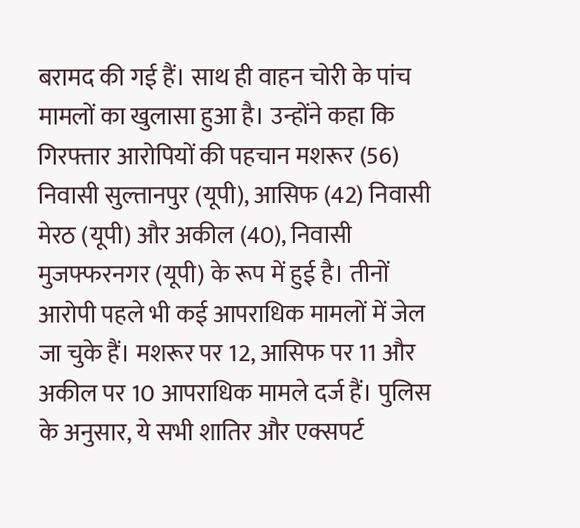बरामद की गई हैं। साथ ही वाहन चोरी के पांच मामलों का खुलासा हुआ है। उन्होंने कहा कि गिरफ्तार आरोपियों की पहचान मशरूर (56) निवासी सुल्तानपुर (यूपी), आसिफ (42) निवासी मेरठ (यूपी) और अकील (40), निवासी मुजफ्फरनगर (यूपी) के रूप में हुई है। तीनों आरोपी पहले भी कई आपराधिक मामलों में जेल जा चुके हैं। मशरूर पर 12, आसिफ पर 11 और अकील पर 10 आपराधिक मामले दर्ज हैं। पुलिस के अनुसार, ये सभी शातिर और एक्सपर्ट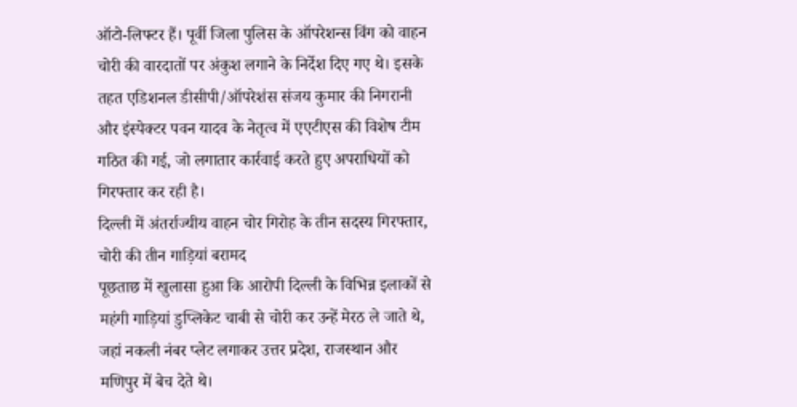ऑटो-लिफ्टर हैं। पूर्वी जिला पुलिस के ऑपरेशन्स विंग को वाहन चोरी की वारदातों पर अंकुश लगाने के निर्देश दिए गए थे। इसके तहत एडिशनल डीसीपी/ऑपरेशंस संजय कुमार की निगरानी और इंस्पेक्टर पवन यादव के नेतृत्व में एएटीएस की विशेष टीम गठित की गई, जो लगातार कार्रवाई करते हुए अपराधियों को गिरफ्तार कर रही है।
दिल्ली में अंतर्राज्यीय वाहन चोर गिरोह के तीन सदस्य गिरफ्तार, चोरी की तीन गाड़ियां बरामद
पूछताछ में खुलासा हुआ कि आरोपी दिल्ली के विभिन्न इलाकों से महंगी गाड़ियां डुप्लिकेट चाबी से चोरी कर उन्हें मेरठ ले जाते थे, जहां नकली नंबर प्लेट लगाकर उत्तर प्रदेश, राजस्थान और मणिपुर में बेच देते थे।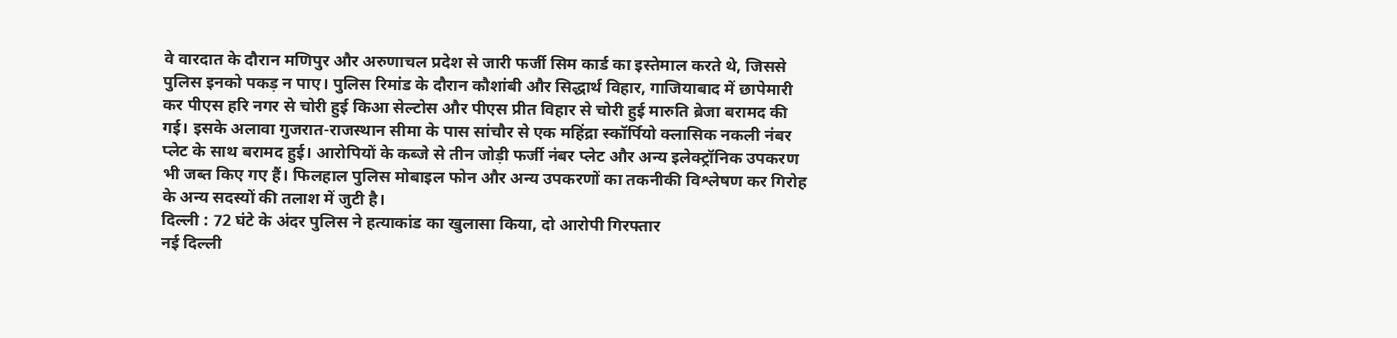वे वारदात के दौरान मणिपुर और अरुणाचल प्रदेश से जारी फर्जी सिम कार्ड का इस्तेमाल करते थे, जिससे पुलिस इनको पकड़ न पाए। पुलिस रिमांड के दौरान कौशांबी और सिद्धार्थ विहार, गाजियाबाद में छापेमारी कर पीएस हरि नगर से चोरी हुई किआ सेल्टोस और पीएस प्रीत विहार से चोरी हुई मारुति ब्रेजा बरामद की गई। इसके अलावा गुजरात-राजस्थान सीमा के पास सांचौर से एक महिंद्रा स्कॉर्पियो क्लासिक नकली नंबर प्लेट के साथ बरामद हुई। आरोपियों के कब्जे से तीन जोड़ी फर्जी नंबर प्लेट और अन्य इलेक्ट्रॉनिक उपकरण भी जब्त किए गए हैं। फिलहाल पुलिस मोबाइल फोन और अन्य उपकरणों का तकनीकी विश्लेषण कर गिरोह के अन्य सदस्यों की तलाश में जुटी है।
दिल्ली : 72 घंटे के अंदर पुलिस ने हत्याकांड का खुलासा किया, दो आरोपी गिरफ्तार
नई दिल्ली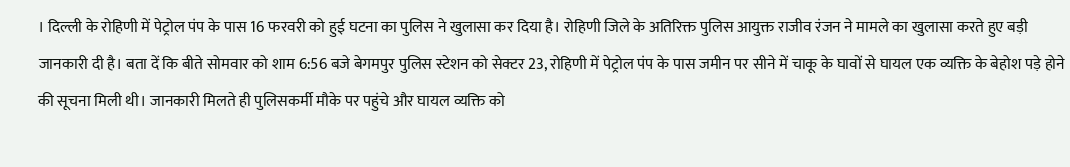। दिल्ली के रोहिणी में पेट्रोल पंप के पास 16 फरवरी को हुई घटना का पुलिस ने खुलासा कर दिया है। रोहिणी जिले के अतिरिक्त पुलिस आयुक्त राजीव रंजन ने मामले का खुलासा करते हुए बड़ी जानकारी दी है। बता दें कि बीते सोमवार को शाम 6:56 बजे बेगमपुर पुलिस स्टेशन को सेक्टर 23, रोहिणी में पेट्रोल पंप के पास जमीन पर सीने में चाकू के घावों से घायल एक व्यक्ति के बेहोश पड़े होने की सूचना मिली थी। जानकारी मिलते ही पुलिसकर्मी मौके पर पहुंचे और घायल व्यक्ति को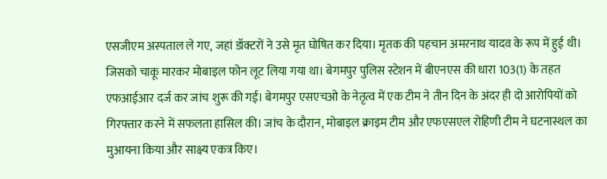एसजीएम अस्पताल ले गए, जहां डॉक्टरों ने उसे मृत घोषित कर दिया। मृतक की पहचान अमरनाथ यादव के रूप में हुई थी। जिसको चाकू मारकर मोबाइल फोन लूट लिया गया था। बेगमपुर पुलिस स्टेशन में बीएनएस की धारा 103(1) के तहत एफआईआर दर्ज कर जांच शुरू की गई। बेगमपुर एसएचओ के नेतृत्व में एक टीम ने तीन दिन के अंदर ही दो आरोपियों को गिरफ्तार करने में सफलता हासिल की। जांच के दौरान, मोबाइल क्राइम टीम और एफएसएल रोहिणी टीम ने घटनास्थल का मुआयना किया और साक्ष्य एकत्र किए।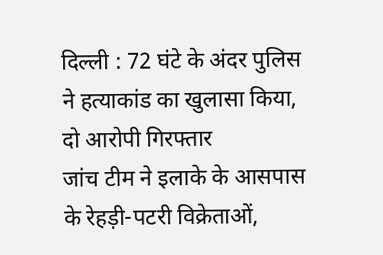दिल्ली : 72 घंटे के अंदर पुलिस ने हत्याकांड का खुलासा किया, दो आरोपी गिरफ्तार
जांच टीम ने इलाके के आसपास के रेहड़ी-पटरी विक्रेताओं,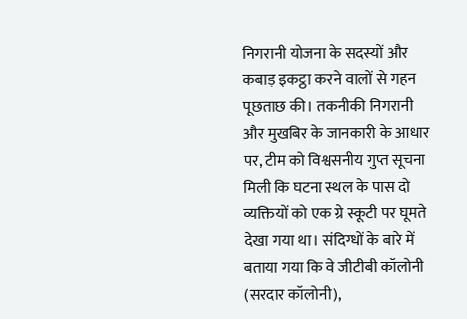निगरानी योजना के सदस्यों और कबाड़ इकट्ठा करने वालों से गहन पूछताछ की। तकनीकी निगरानी और मुखबिर के जानकारी के आधार पर, टीम को विश्वसनीय गुप्त सूचना मिली कि घटना स्थल के पास दो व्यक्तियों को एक ग्रे स्कूटी पर घूमते देखा गया था। संदिग्धों के बारे में बताया गया कि वे जीटीबी कॉलोनी (सरदार कॉलोनी),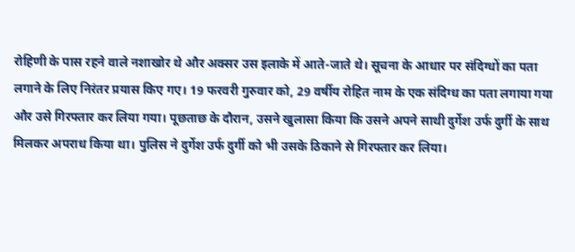रोहिणी के पास रहने वाले नशाखोर थे और अक्सर उस इलाके में आते-जाते थे। सूचना के आधार पर संदिग्धों का पता लगाने के लिए निरंतर प्रयास किए गए। 19 फरवरी गुरुवार को, 29 वर्षीय रोहित नाम के एक संदिग्ध का पता लगाया गया और उसे गिरफ्तार कर लिया गया। पूछताछ के दौरान, उसने खुलासा किया कि उसने अपने साथी दुर्गेश उर्फ दुर्गी के साथ मिलकर अपराध किया था। पुलिस ने दुर्गेश उर्फ दुर्गी को भी उसके ठिकाने से गिरफ्तार कर लिया।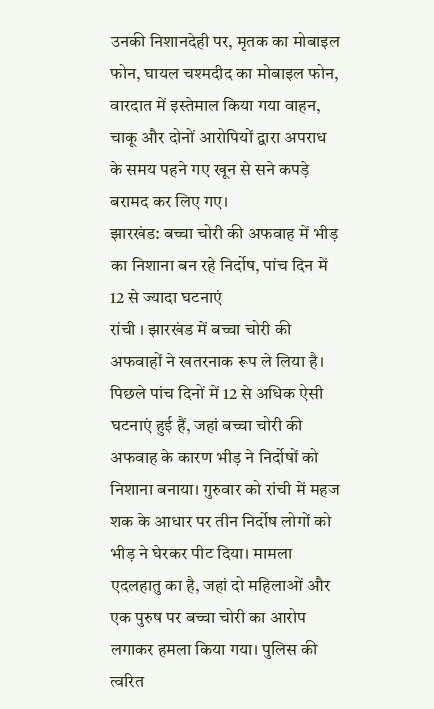उनकी निशानदेही पर, मृतक का मोबाइल फोन, घायल चश्मदीद का मोबाइल फोन, वारदात में इस्तेमाल किया गया वाहन, चाकू और दोनों आरोपियों द्वारा अपराध के समय पहने गए खून से सने कपड़े बरामद कर लिए गए।
झारखंड: बच्चा चोरी की अफवाह में भीड़ का निशाना बन रहे निर्दोष, पांच दिन में 12 से ज्यादा घटनाएं
रांची । झारखंड में बच्चा चोरी की अफवाहों ने खतरनाक रूप ले लिया है। पिछले पांच दिनों में 12 से अधिक ऐसी घटनाएं हुई हैं, जहां बच्चा चोरी की अफवाह के कारण भीड़ ने निर्दोषों को निशाना बनाया। गुरुवार को रांची में महज शक के आधार पर तीन निर्दोष लोगों को भीड़ ने घेरकर पीट दिया। मामला एदलहातु का है, जहां दो महिलाओं और एक पुरुष पर बच्चा चोरी का आरोप लगाकर हमला किया गया। पुलिस की त्वरित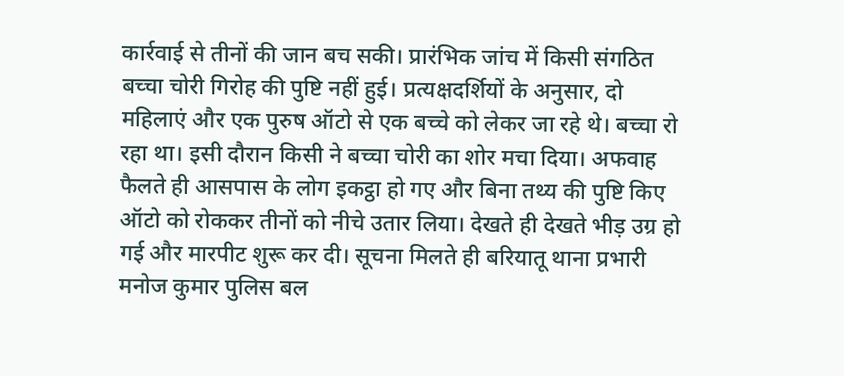कार्रवाई से तीनों की जान बच सकी। प्रारंभिक जांच में किसी संगठित बच्चा चोरी गिरोह की पुष्टि नहीं हुई। प्रत्यक्षदर्शियों के अनुसार, दो महिलाएं और एक पुरुष ऑटो से एक बच्चे को लेकर जा रहे थे। बच्चा रो रहा था। इसी दौरान किसी ने बच्चा चोरी का शोर मचा दिया। अफवाह फैलते ही आसपास के लोग इकट्ठा हो गए और बिना तथ्य की पुष्टि किए ऑटो को रोककर तीनों को नीचे उतार लिया। देखते ही देखते भीड़ उग्र हो गई और मारपीट शुरू कर दी। सूचना मिलते ही बरियातू थाना प्रभारी मनोज कुमार पुलिस बल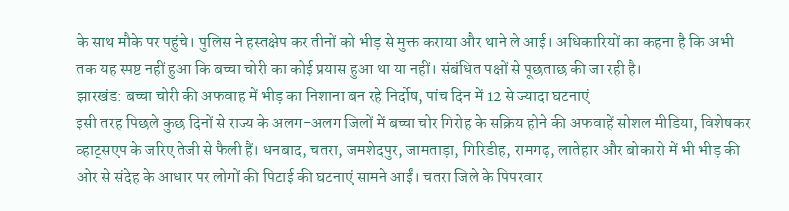के साथ मौके पर पहुंचे। पुलिस ने हस्तक्षेप कर तीनों को भीड़ से मुक्त कराया और थाने ले आई। अधिकारियों का कहना है कि अभी तक यह स्पष्ट नहीं हुआ कि बच्चा चोरी का कोई प्रयास हुआ था या नहीं। संबंधित पक्षों से पूछताछ की जा रही है।
झारखंड: बच्चा चोरी की अफवाह में भीड़ का निशाना बन रहे निर्दोष, पांच दिन में 12 से ज्यादा घटनाएं
इसी तरह पिछले कुछ दिनों से राज्य के अलग-अलग जिलों में बच्चा चोर गिरोह के सक्रिय होने की अफवाहें सोशल मीडिया, विशेषकर व्हाट्सएप के जरिए तेजी से फैली हैं। धनबाद, चतरा, जमशेदपुर, जामताड़ा, गिरिडीह, रामगढ़, लातेहार और बोकारो में भी भीड़ की ओर से संदेह के आधार पर लोगों की पिटाई की घटनाएं सामने आईं। चतरा जिले के पिपरवार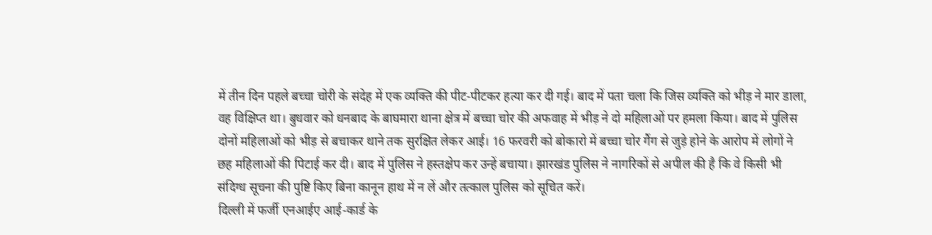में तीन दिन पहले बच्चा चोरी के संदेह में एक व्यक्ति की पीट-पीटकर हत्या कर दी गई। बाद में पता चला कि जिस व्यक्ति को भीड़ ने मार डाला, वह विक्षिप्त था। बुधवार को धनबाद के बाघमारा थाना क्षेत्र में बच्चा चोर की अफवाह में भीड़ ने दो महिलाओं पर हमला किया। बाद में पुलिस दोनों महिलाओं को भीड़ से बचाकर थाने तक सुरक्षित लेकर आई। 16 फरवरी को बोकारो में बच्चा चोर गैंग से जुड़े होने के आरोप में लोगों ने छह महिलाओं की पिटाई कर दी। बाद में पुलिस ने हस्तक्षेप कर उन्हें बचाया। झारखंड पुलिस ने नागरिकों से अपील की है कि वे किसी भी संदिग्ध सूचना की पुष्टि किए बिना कानून हाथ में न लें और तत्काल पुलिस को सूचित करें।
दिल्ली में फर्जी एनआईए आई-कार्ड के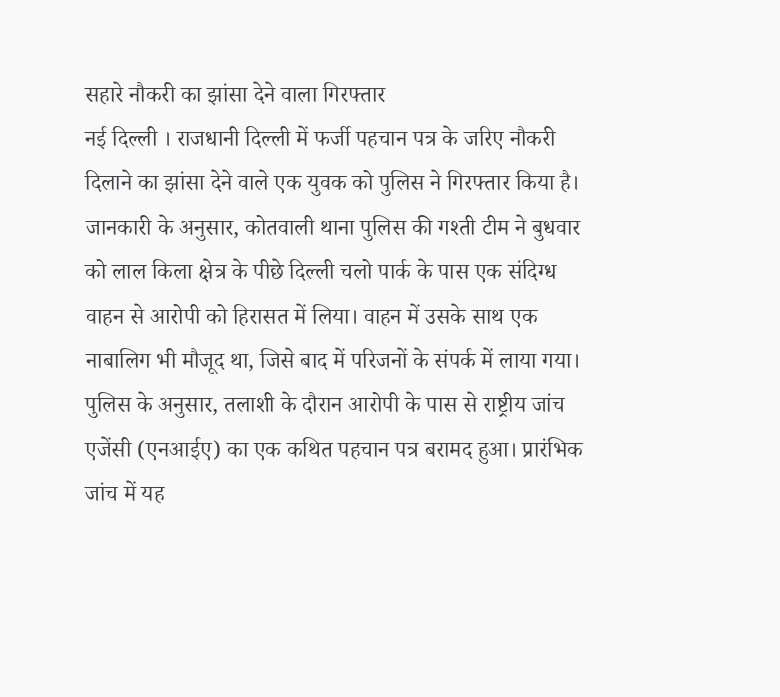सहारे नौकरी का झांसा देने वाला गिरफ्तार
नई दिल्ली । राजधानी दिल्ली में फर्जी पहचान पत्र के जरिए नौकरी दिलाने का झांसा देने वाले एक युवक को पुलिस ने गिरफ्तार किया है। जानकारी के अनुसार, कोतवाली थाना पुलिस की गश्ती टीम ने बुधवार को लाल किला क्षेत्र के पीछे दिल्ली चलो पार्क के पास एक संदिग्ध वाहन से आरोपी को हिरासत में लिया। वाहन में उसके साथ एक नाबालिग भी मौजूद था, जिसे बाद में परिजनों के संपर्क में लाया गया। पुलिस के अनुसार, तलाशी के दौरान आरोपी के पास से राष्ट्रीय जांच एजेंसी (एनआईए) का एक कथित पहचान पत्र बरामद हुआ। प्रारंभिक जांच में यह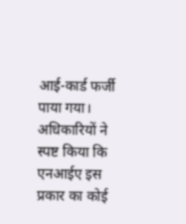आई-कार्ड फर्जी पाया गया। अधिकारियों ने स्पष्ट किया कि एनआईए इस प्रकार का कोई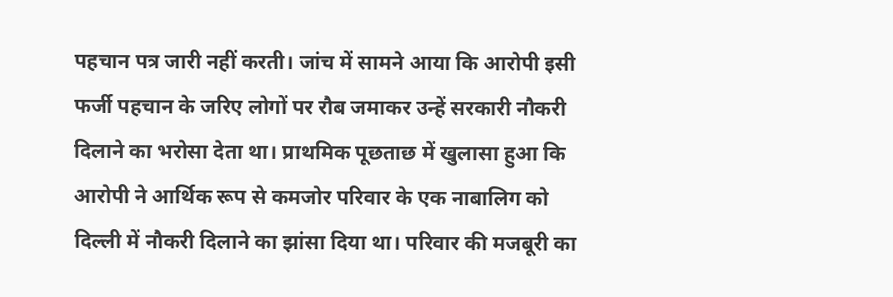पहचान पत्र जारी नहीं करती। जांच में सामने आया कि आरोपी इसी फर्जी पहचान के जरिए लोगों पर रौब जमाकर उन्हें सरकारी नौकरी दिलाने का भरोसा देता था। प्राथमिक पूछताछ में खुलासा हुआ कि आरोपी ने आर्थिक रूप से कमजोर परिवार के एक नाबालिग को दिल्ली में नौकरी दिलाने का झांसा दिया था। परिवार की मजबूरी का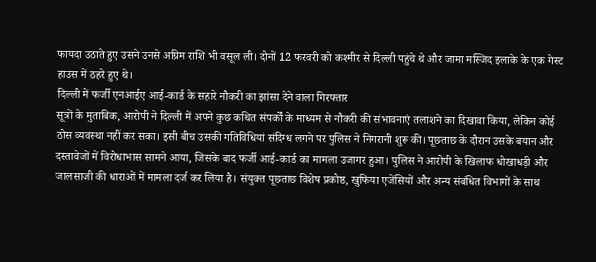फायदा उठाते हुए उसने उनसे अग्रिम राशि भी वसूल ली। दोनों 12 फरवरी को कश्मीर से दिल्ली पहुंचे थे और जामा मस्जिद इलाके के एक गेस्ट हाउस में ठहरे हुए थे।
दिल्ली में फर्जी एनआईए आई-कार्ड के सहारे नौकरी का झांसा देने वाला गिरफ्तार
सूत्रों के मुताबिक, आरोपी ने दिल्ली में अपने कुछ कथित संपर्कों के माध्यम से नौकरी की संभावनाएं तलाशने का दिखावा किया, लेकिन कोई ठोस व्यवस्था नहीं कर सका। इसी बीच उसकी गतिविधियां संदिग्ध लगने पर पुलिस ने निगरानी शुरू की। पूछताछ के दौरान उसके बयान और दस्तावेजों में विरोधाभास सामने आया, जिसके बाद फर्जी आई-कार्ड का मामला उजागर हुआ। पुलिस ने आरोपी के खिलाफ धोखाधड़ी और जालसाजी की धाराओं में मामला दर्ज कर लिया है। संयुक्त पूछताछ विशेष प्रकोष्ठ, खुफिया एजेंसियों और अन्य संबंधित विभागों के साथ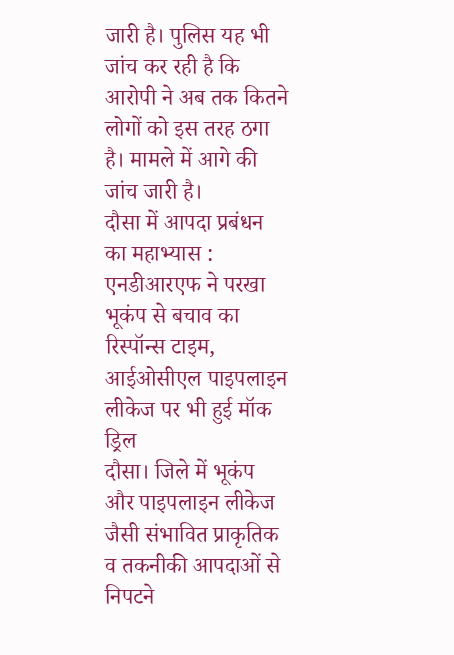जारी है। पुलिस यह भी जांच कर रही है कि आरोपी ने अब तक कितने लोगों को इस तरह ठगा है। मामले में आगे की जांच जारी है।
दौसा में आपदा प्रबंधन का महाभ्यास : एनडीआरएफ ने परखा भूकंप से बचाव का रिस्पॉन्स टाइम, आईओसीएल पाइपलाइन लीकेज पर भी हुई मॉक ड्रिल
दौसा। जिले में भूकंप और पाइपलाइन लीकेज जैसी संभावित प्राकृतिक व तकनीकी आपदाओं से निपटने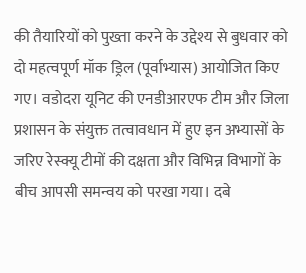की तैयारियों को पुख्ता करने के उद्देश्य से बुधवार को दो महत्वपूर्ण मॉक ड्रिल (पूर्वाभ्यास) आयोजित किए गए। वडोदरा यूनिट की एनडीआरएफ टीम और जिला प्रशासन के संयुक्त तत्वावधान में हुए इन अभ्यासों के जरिए रेस्क्यू टीमों की दक्षता और विभिन्न विभागों के बीच आपसी समन्वय को परखा गया। दबे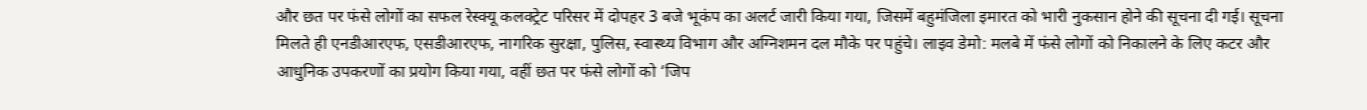और छत पर फंसे लोगों का सफल रेस्क्यू कलक्ट्रेट परिसर में दोपहर 3 बजे भूकंप का अलर्ट जारी किया गया, जिसमें बहुमंजिला इमारत को भारी नुकसान होने की सूचना दी गई। सूचना मिलते ही एनडीआरएफ, एसडीआरएफ, नागरिक सुरक्षा, पुलिस, स्वास्थ्य विभाग और अग्निशमन दल मौके पर पहुंचे। लाइव डेमो: मलबे में फंसे लोगों को निकालने के लिए कटर और आधुनिक उपकरणों का प्रयोग किया गया, वहीं छत पर फंसे लोगों को ‘जिप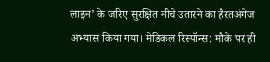लाइन’ के जरिए सुरक्षित नीचे उतारने का हैरतअंगेज अभ्यास किया गया। मेडिकल रिस्पॉन्स: मौके पर ही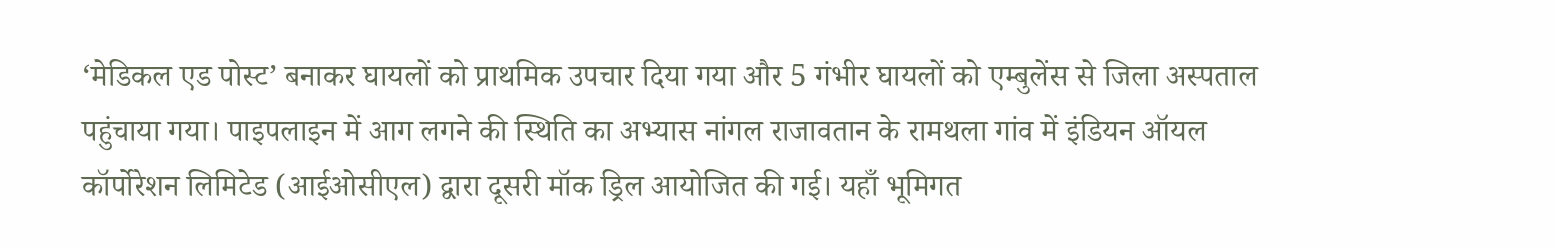‘मेडिकल एड पोस्ट’ बनाकर घायलों को प्राथमिक उपचार दिया गया और 5 गंभीर घायलों को एम्बुलेंस से जिला अस्पताल पहुंचाया गया। पाइपलाइन में आग लगने की स्थिति का अभ्यास नांगल राजावतान के रामथला गांव में इंडियन ऑयल कॉर्पोरेशन लिमिटेड (आईओसीएल) द्वारा दूसरी मॉक ड्रिल आयोजित की गई। यहाँ भूमिगत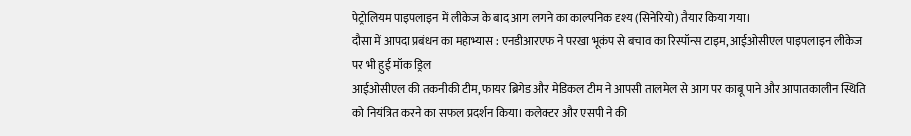पेट्रोलियम पाइपलाइन में लीकेज के बाद आग लगने का काल्पनिक दृश्य (सिनेरियो) तैयार किया गया।
दौसा में आपदा प्रबंधन का महाभ्यास : एनडीआरएफ ने परखा भूकंप से बचाव का रिस्पॉन्स टाइम, आईओसीएल पाइपलाइन लीकेज पर भी हुई मॉक ड्रिल
आईओसीएल की तकनीकी टीम, फायर ब्रिगेड और मेडिकल टीम ने आपसी तालमेल से आग पर काबू पाने और आपातकालीन स्थिति को नियंत्रित करने का सफल प्रदर्शन किया। कलेक्टर और एसपी ने की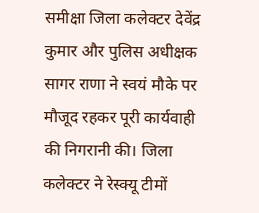समीक्षा जिला कलेक्टर देवेंद्र कुमार और पुलिस अधीक्षक सागर राणा ने स्वयं मौके पर मौजूद रहकर पूरी कार्यवाही की निगरानी की। जिला कलेक्टर ने रेस्क्यू टीमों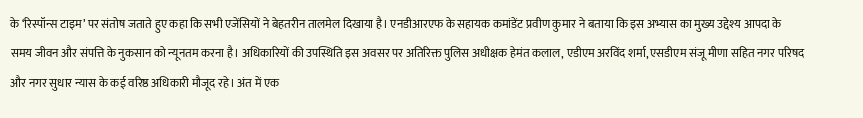के ‘रिस्पॉन्स टाइम’ पर संतोष जताते हुए कहा कि सभी एजेंसियों ने बेहतरीन तालमेल दिखाया है। एनडीआरएफ के सहायक कमांडेंट प्रवीण कुमार ने बताया कि इस अभ्यास का मुख्य उद्देश्य आपदा के समय जीवन और संपत्ति के नुकसान को न्यूनतम करना है। अधिकारियों की उपस्थिति इस अवसर पर अतिरिक्त पुलिस अधीक्षक हेमंत कलाल, एडीएम अरविंद शर्मा, एसडीएम संजू मीणा सहित नगर परिषद और नगर सुधार न्यास के कई वरिष्ठ अधिकारी मौजूद रहे। अंत में एक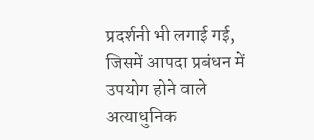प्रदर्शनी भी लगाई गई, जिसमें आपदा प्रबंधन में उपयोग होने वाले अत्याधुनिक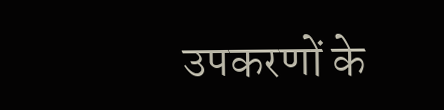उपकरणों के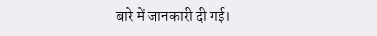बारे में जानकारी दी गई।